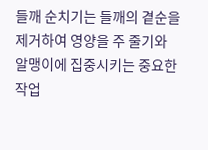들깨 순치기는 들깨의 곁순을 제거하여 영양을 주 줄기와 알맹이에 집중시키는 중요한 작업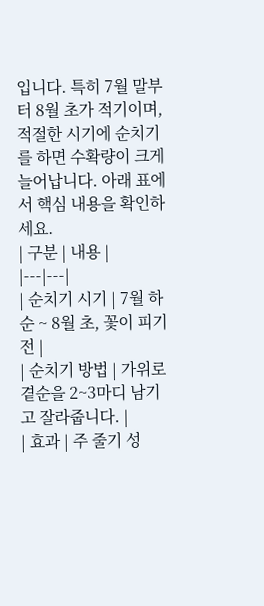입니다. 특히 7월 말부터 8월 초가 적기이며, 적절한 시기에 순치기를 하면 수확량이 크게 늘어납니다. 아래 표에서 핵심 내용을 확인하세요.
| 구분 | 내용 |
|---|---|
| 순치기 시기 | 7월 하순 ~ 8월 초, 꽃이 피기 전 |
| 순치기 방법 | 가위로 곁순을 2~3마디 남기고 잘라줍니다. |
| 효과 | 주 줄기 성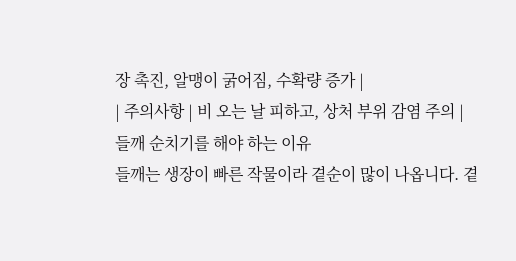장 촉진, 알맹이 굵어짐, 수확량 증가 |
| 주의사항 | 비 오는 날 피하고, 상처 부위 감염 주의 |
들깨 순치기를 해야 하는 이유
들깨는 생장이 빠른 작물이라 곁순이 많이 나옵니다. 곁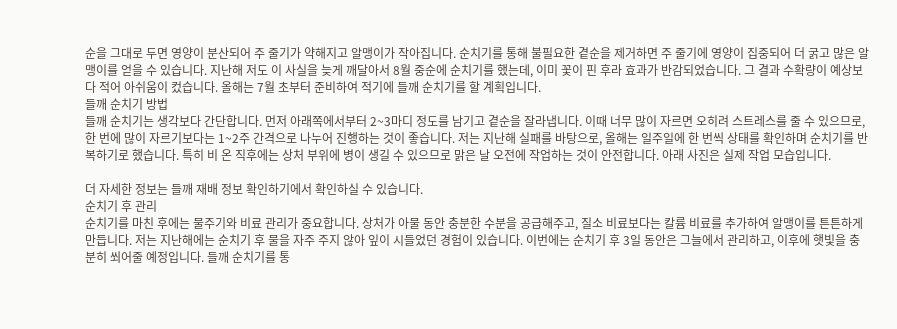순을 그대로 두면 영양이 분산되어 주 줄기가 약해지고 알맹이가 작아집니다. 순치기를 통해 불필요한 곁순을 제거하면 주 줄기에 영양이 집중되어 더 굵고 많은 알맹이를 얻을 수 있습니다. 지난해 저도 이 사실을 늦게 깨달아서 8월 중순에 순치기를 했는데, 이미 꽃이 핀 후라 효과가 반감되었습니다. 그 결과 수확량이 예상보다 적어 아쉬움이 컸습니다. 올해는 7월 초부터 준비하여 적기에 들깨 순치기를 할 계획입니다.
들깨 순치기 방법
들깨 순치기는 생각보다 간단합니다. 먼저 아래쪽에서부터 2~3마디 정도를 남기고 곁순을 잘라냅니다. 이때 너무 많이 자르면 오히려 스트레스를 줄 수 있으므로, 한 번에 많이 자르기보다는 1~2주 간격으로 나누어 진행하는 것이 좋습니다. 저는 지난해 실패를 바탕으로, 올해는 일주일에 한 번씩 상태를 확인하며 순치기를 반복하기로 했습니다. 특히 비 온 직후에는 상처 부위에 병이 생길 수 있으므로 맑은 날 오전에 작업하는 것이 안전합니다. 아래 사진은 실제 작업 모습입니다.

더 자세한 정보는 들깨 재배 정보 확인하기에서 확인하실 수 있습니다.
순치기 후 관리
순치기를 마친 후에는 물주기와 비료 관리가 중요합니다. 상처가 아물 동안 충분한 수분을 공급해주고, 질소 비료보다는 칼륨 비료를 추가하여 알맹이를 튼튼하게 만듭니다. 저는 지난해에는 순치기 후 물을 자주 주지 않아 잎이 시들었던 경험이 있습니다. 이번에는 순치기 후 3일 동안은 그늘에서 관리하고, 이후에 햇빛을 충분히 쐬어줄 예정입니다. 들깨 순치기를 통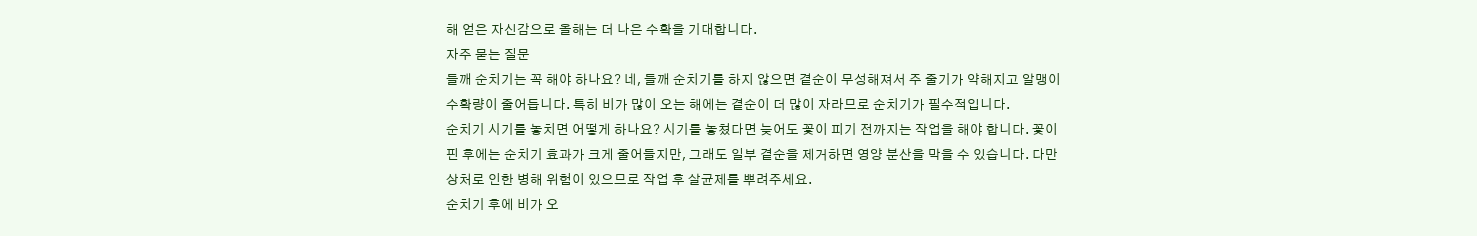해 얻은 자신감으로 올해는 더 나은 수확을 기대합니다.
자주 묻는 질문
들깨 순치기는 꼭 해야 하나요? 네, 들깨 순치기를 하지 않으면 곁순이 무성해져서 주 줄기가 약해지고 알맹이 수확량이 줄어듭니다. 특히 비가 많이 오는 해에는 곁순이 더 많이 자라므로 순치기가 필수적입니다.
순치기 시기를 놓치면 어떻게 하나요? 시기를 놓쳤다면 늦어도 꽃이 피기 전까지는 작업을 해야 합니다. 꽃이 핀 후에는 순치기 효과가 크게 줄어들지만, 그래도 일부 곁순을 제거하면 영양 분산을 막을 수 있습니다. 다만 상처로 인한 병해 위험이 있으므로 작업 후 살균제를 뿌려주세요.
순치기 후에 비가 오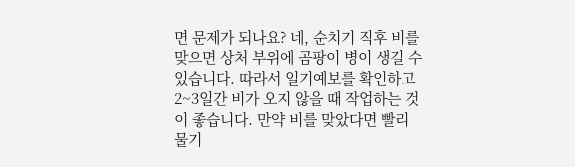면 문제가 되나요? 네, 순치기 직후 비를 맞으면 상처 부위에 곰팡이 병이 생길 수 있습니다. 따라서 일기예보를 확인하고 2~3일간 비가 오지 않을 때 작업하는 것이 좋습니다. 만약 비를 맞았다면 빨리 물기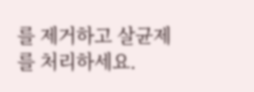를 제거하고 살균제를 처리하세요.